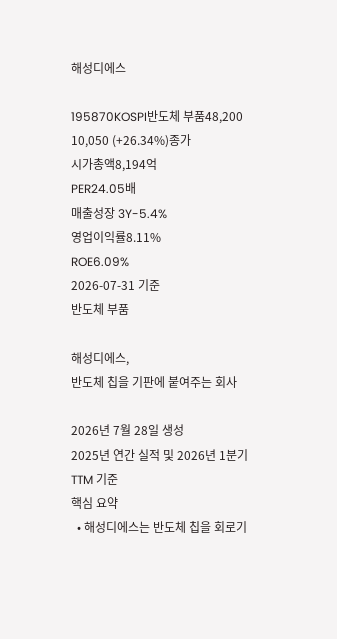해성디에스

195870KOSPI반도체 부품48,200 10,050 (+26.34%)종가
시가총액8,194억
PER24.05배
매출성장 3Y-5.4%
영업이익률8.11%
ROE6.09%
2026-07-31 기준
반도체 부품

해성디에스,
반도체 칩을 기판에 붙여주는 회사

2026년 7월 28일 생성
2025년 연간 실적 및 2026년 1분기 TTM 기준
핵심 요약
  • 해성디에스는 반도체 칩을 회로기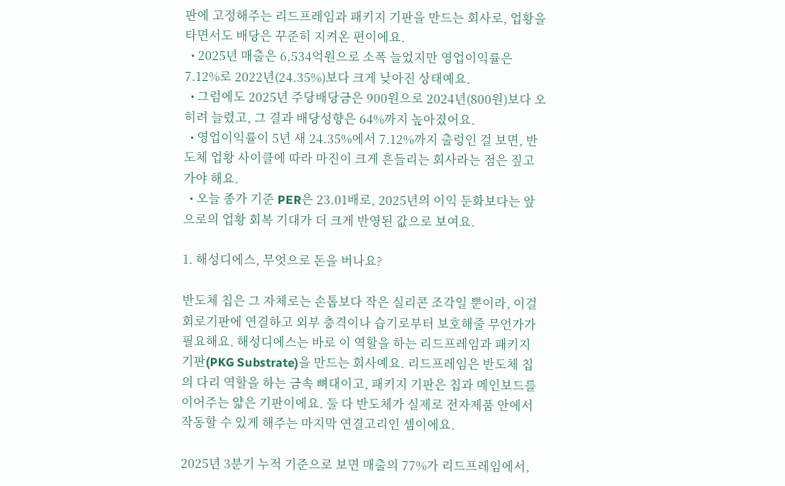판에 고정해주는 리드프레임과 패키지 기판을 만드는 회사로, 업황을 타면서도 배당은 꾸준히 지켜온 편이에요.
  • 2025년 매출은 6,534억원으로 소폭 늘었지만 영업이익률은 7.12%로 2022년(24.35%)보다 크게 낮아진 상태예요.
  • 그럼에도 2025년 주당배당금은 900원으로 2024년(800원)보다 오히려 늘렸고, 그 결과 배당성향은 64%까지 높아졌어요.
  • 영업이익률이 5년 새 24.35%에서 7.12%까지 출렁인 걸 보면, 반도체 업황 사이클에 따라 마진이 크게 흔들리는 회사라는 점은 짚고 가야 해요.
  • 오늘 종가 기준 PER은 23.01배로, 2025년의 이익 둔화보다는 앞으로의 업황 회복 기대가 더 크게 반영된 값으로 보여요.

1. 해성디에스, 무엇으로 돈을 버나요?

반도체 칩은 그 자체로는 손톱보다 작은 실리콘 조각일 뿐이라, 이걸 회로기판에 연결하고 외부 충격이나 습기로부터 보호해줄 무언가가 필요해요. 해성디에스는 바로 이 역할을 하는 리드프레임과 패키지 기판(PKG Substrate)을 만드는 회사예요. 리드프레임은 반도체 칩의 다리 역할을 하는 금속 뼈대이고, 패키지 기판은 칩과 메인보드를 이어주는 얇은 기판이에요. 둘 다 반도체가 실제로 전자제품 안에서 작동할 수 있게 해주는 마지막 연결고리인 셈이에요.

2025년 3분기 누적 기준으로 보면 매출의 77%가 리드프레임에서,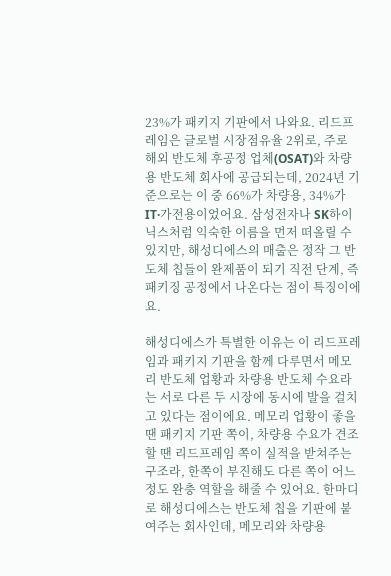23%가 패키지 기판에서 나와요. 리드프레임은 글로벌 시장점유율 2위로, 주로 해외 반도체 후공정 업체(OSAT)와 차량용 반도체 회사에 공급되는데, 2024년 기준으로는 이 중 66%가 차량용, 34%가 IT·가전용이었어요. 삼성전자나 SK하이닉스처럼 익숙한 이름을 먼저 떠올릴 수 있지만, 해성디에스의 매출은 정작 그 반도체 칩들이 완제품이 되기 직전 단계, 즉 패키징 공정에서 나온다는 점이 특징이에요.

해성디에스가 특별한 이유는 이 리드프레임과 패키지 기판을 함께 다루면서 메모리 반도체 업황과 차량용 반도체 수요라는 서로 다른 두 시장에 동시에 발을 걸치고 있다는 점이에요. 메모리 업황이 좋을 땐 패키지 기판 쪽이, 차량용 수요가 견조할 땐 리드프레임 쪽이 실적을 받쳐주는 구조라, 한쪽이 부진해도 다른 쪽이 어느 정도 완충 역할을 해줄 수 있어요. 한마디로 해성디에스는 반도체 칩을 기판에 붙여주는 회사인데, 메모리와 차량용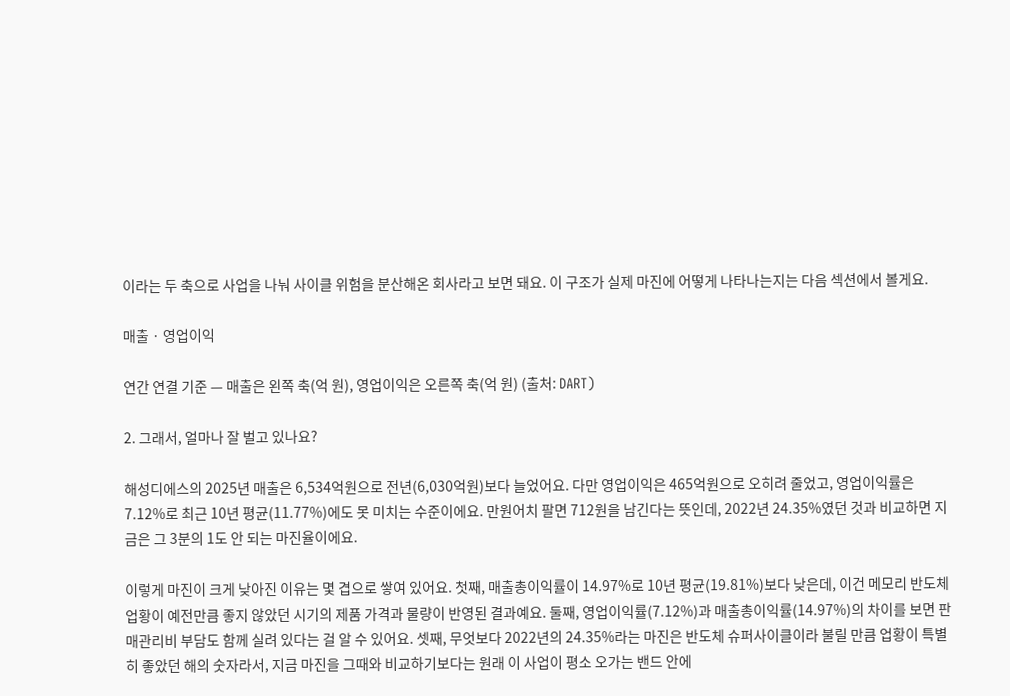이라는 두 축으로 사업을 나눠 사이클 위험을 분산해온 회사라고 보면 돼요. 이 구조가 실제 마진에 어떻게 나타나는지는 다음 섹션에서 볼게요.

매출 · 영업이익

연간 연결 기준 — 매출은 왼쪽 축(억 원), 영업이익은 오른쪽 축(억 원) (출처: DART)

2. 그래서, 얼마나 잘 벌고 있나요?

해성디에스의 2025년 매출은 6,534억원으로 전년(6,030억원)보다 늘었어요. 다만 영업이익은 465억원으로 오히려 줄었고, 영업이익률은 7.12%로 최근 10년 평균(11.77%)에도 못 미치는 수준이에요. 만원어치 팔면 712원을 남긴다는 뜻인데, 2022년 24.35%였던 것과 비교하면 지금은 그 3분의 1도 안 되는 마진율이에요.

이렇게 마진이 크게 낮아진 이유는 몇 겹으로 쌓여 있어요. 첫째, 매출총이익률이 14.97%로 10년 평균(19.81%)보다 낮은데, 이건 메모리 반도체 업황이 예전만큼 좋지 않았던 시기의 제품 가격과 물량이 반영된 결과예요. 둘째, 영업이익률(7.12%)과 매출총이익률(14.97%)의 차이를 보면 판매관리비 부담도 함께 실려 있다는 걸 알 수 있어요. 셋째, 무엇보다 2022년의 24.35%라는 마진은 반도체 슈퍼사이클이라 불릴 만큼 업황이 특별히 좋았던 해의 숫자라서, 지금 마진을 그때와 비교하기보다는 원래 이 사업이 평소 오가는 밴드 안에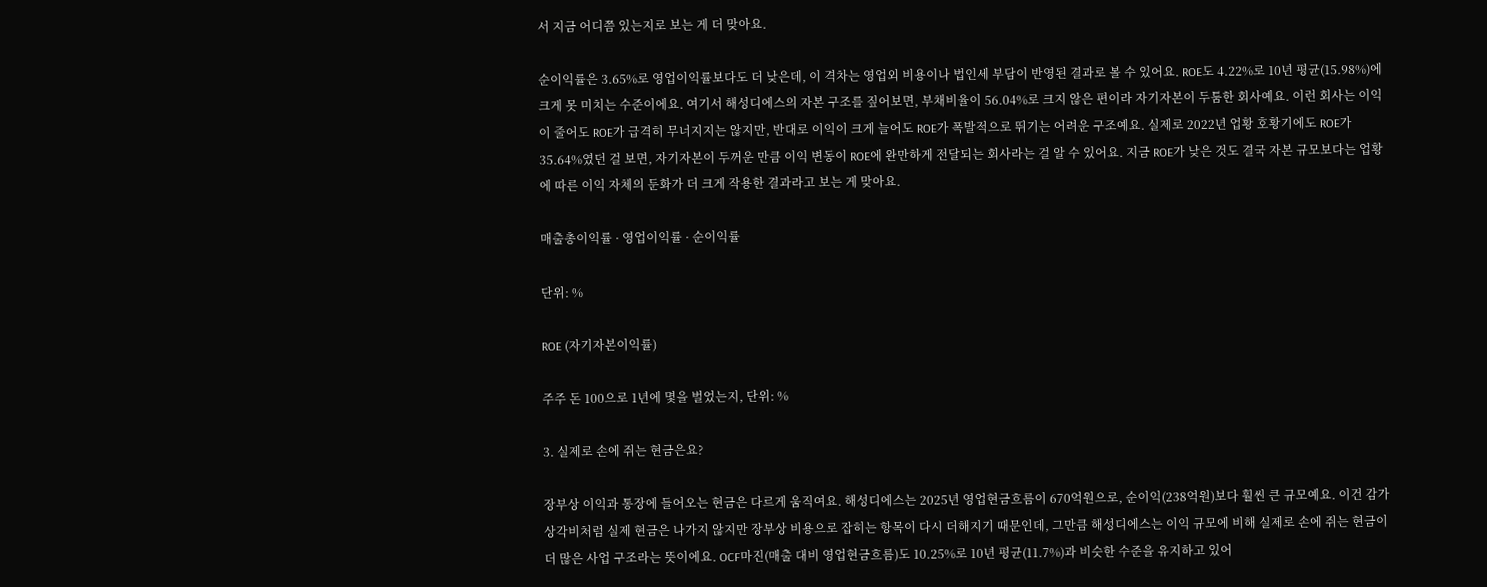서 지금 어디쯤 있는지로 보는 게 더 맞아요.

순이익률은 3.65%로 영업이익률보다도 더 낮은데, 이 격차는 영업외 비용이나 법인세 부담이 반영된 결과로 볼 수 있어요. ROE도 4.22%로 10년 평균(15.98%)에 크게 못 미치는 수준이에요. 여기서 해성디에스의 자본 구조를 짚어보면, 부채비율이 56.04%로 크지 않은 편이라 자기자본이 두툼한 회사예요. 이런 회사는 이익이 줄어도 ROE가 급격히 무너지지는 않지만, 반대로 이익이 크게 늘어도 ROE가 폭발적으로 뛰기는 어려운 구조예요. 실제로 2022년 업황 호황기에도 ROE가 35.64%였던 걸 보면, 자기자본이 두꺼운 만큼 이익 변동이 ROE에 완만하게 전달되는 회사라는 걸 알 수 있어요. 지금 ROE가 낮은 것도 결국 자본 규모보다는 업황에 따른 이익 자체의 둔화가 더 크게 작용한 결과라고 보는 게 맞아요.

매출총이익률 · 영업이익률 · 순이익률

단위: %

ROE (자기자본이익률)

주주 돈 100으로 1년에 몇을 벌었는지, 단위: %

3. 실제로 손에 쥐는 현금은요?

장부상 이익과 통장에 들어오는 현금은 다르게 움직여요. 해성디에스는 2025년 영업현금흐름이 670억원으로, 순이익(238억원)보다 훨씬 큰 규모예요. 이건 감가상각비처럼 실제 현금은 나가지 않지만 장부상 비용으로 잡히는 항목이 다시 더해지기 때문인데, 그만큼 해성디에스는 이익 규모에 비해 실제로 손에 쥐는 현금이 더 많은 사업 구조라는 뜻이에요. OCF마진(매출 대비 영업현금흐름)도 10.25%로 10년 평균(11.7%)과 비슷한 수준을 유지하고 있어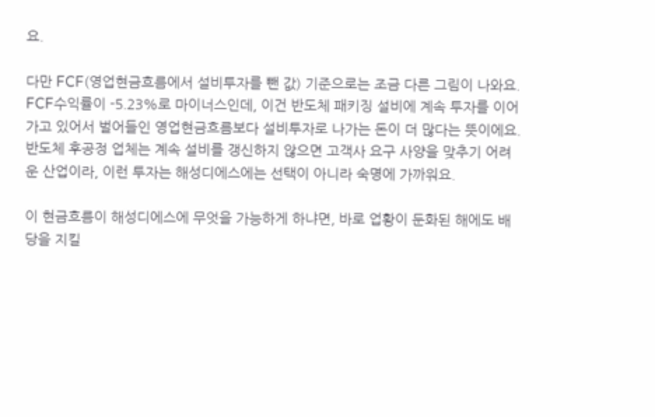요.

다만 FCF(영업현금흐름에서 설비투자를 뺀 값) 기준으로는 조금 다른 그림이 나와요. FCF수익률이 -5.23%로 마이너스인데, 이건 반도체 패키징 설비에 계속 투자를 이어가고 있어서 벌어들인 영업현금흐름보다 설비투자로 나가는 돈이 더 많다는 뜻이에요. 반도체 후공정 업체는 계속 설비를 갱신하지 않으면 고객사 요구 사양을 맞추기 어려운 산업이라, 이런 투자는 해성디에스에는 선택이 아니라 숙명에 가까워요.

이 현금흐름이 해성디에스에 무엇을 가능하게 하냐면, 바로 업황이 둔화된 해에도 배당을 지킬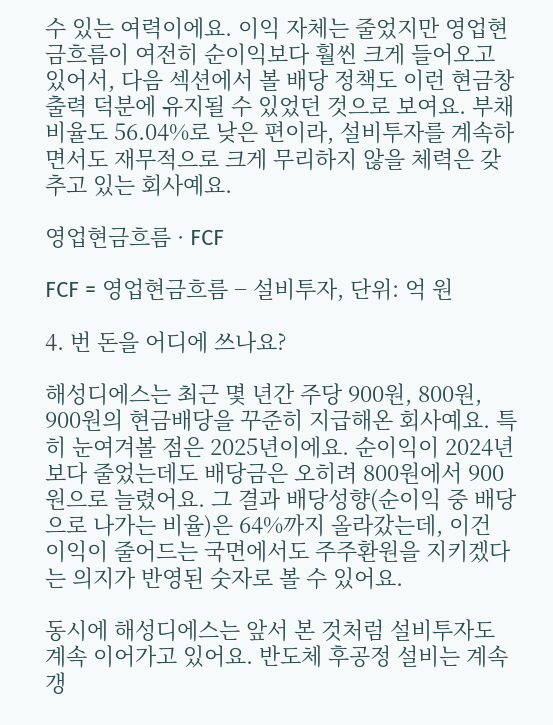수 있는 여력이에요. 이익 자체는 줄었지만 영업현금흐름이 여전히 순이익보다 훨씬 크게 들어오고 있어서, 다음 섹션에서 볼 배당 정책도 이런 현금창출력 덕분에 유지될 수 있었던 것으로 보여요. 부채비율도 56.04%로 낮은 편이라, 설비투자를 계속하면서도 재무적으로 크게 무리하지 않을 체력은 갖추고 있는 회사예요.

영업현금흐름 · FCF

FCF = 영업현금흐름 − 설비투자, 단위: 억 원

4. 번 돈을 어디에 쓰나요?

해성디에스는 최근 몇 년간 주당 900원, 800원, 900원의 현금배당을 꾸준히 지급해온 회사예요. 특히 눈여겨볼 점은 2025년이에요. 순이익이 2024년보다 줄었는데도 배당금은 오히려 800원에서 900원으로 늘렸어요. 그 결과 배당성향(순이익 중 배당으로 나가는 비율)은 64%까지 올라갔는데, 이건 이익이 줄어드는 국면에서도 주주환원을 지키겠다는 의지가 반영된 숫자로 볼 수 있어요.

동시에 해성디에스는 앞서 본 것처럼 설비투자도 계속 이어가고 있어요. 반도체 후공정 설비는 계속 갱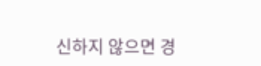신하지 않으면 경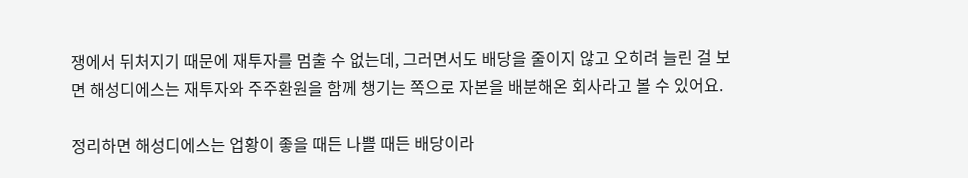쟁에서 뒤처지기 때문에 재투자를 멈출 수 없는데, 그러면서도 배당을 줄이지 않고 오히려 늘린 걸 보면 해성디에스는 재투자와 주주환원을 함께 챙기는 쪽으로 자본을 배분해온 회사라고 볼 수 있어요.

정리하면 해성디에스는 업황이 좋을 때든 나쁠 때든 배당이라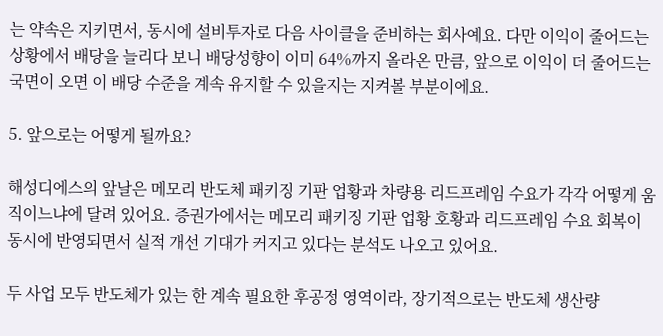는 약속은 지키면서, 동시에 설비투자로 다음 사이클을 준비하는 회사예요. 다만 이익이 줄어드는 상황에서 배당을 늘리다 보니 배당성향이 이미 64%까지 올라온 만큼, 앞으로 이익이 더 줄어드는 국면이 오면 이 배당 수준을 계속 유지할 수 있을지는 지켜볼 부분이에요.

5. 앞으로는 어떻게 될까요?

해성디에스의 앞날은 메모리 반도체 패키징 기판 업황과 차량용 리드프레임 수요가 각각 어떻게 움직이느냐에 달려 있어요. 증권가에서는 메모리 패키징 기판 업황 호황과 리드프레임 수요 회복이 동시에 반영되면서 실적 개선 기대가 커지고 있다는 분석도 나오고 있어요.

두 사업 모두 반도체가 있는 한 계속 필요한 후공정 영역이라, 장기적으로는 반도체 생산량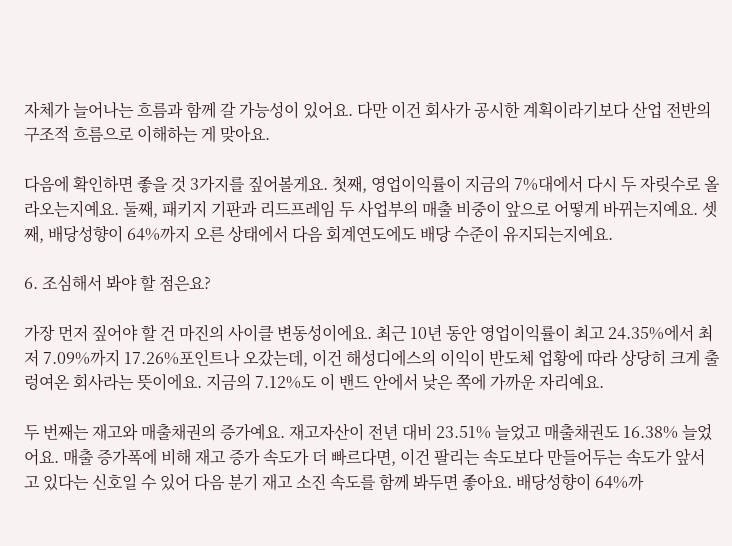자체가 늘어나는 흐름과 함께 갈 가능성이 있어요. 다만 이건 회사가 공시한 계획이라기보다 산업 전반의 구조적 흐름으로 이해하는 게 맞아요.

다음에 확인하면 좋을 것 3가지를 짚어볼게요. 첫째, 영업이익률이 지금의 7%대에서 다시 두 자릿수로 올라오는지예요. 둘째, 패키지 기판과 리드프레임 두 사업부의 매출 비중이 앞으로 어떻게 바뀌는지예요. 셋째, 배당성향이 64%까지 오른 상태에서 다음 회계연도에도 배당 수준이 유지되는지예요.

6. 조심해서 봐야 할 점은요?

가장 먼저 짚어야 할 건 마진의 사이클 변동성이에요. 최근 10년 동안 영업이익률이 최고 24.35%에서 최저 7.09%까지 17.26%포인트나 오갔는데, 이건 해성디에스의 이익이 반도체 업황에 따라 상당히 크게 출렁여온 회사라는 뜻이에요. 지금의 7.12%도 이 밴드 안에서 낮은 쪽에 가까운 자리예요.

두 번째는 재고와 매출채권의 증가예요. 재고자산이 전년 대비 23.51% 늘었고 매출채권도 16.38% 늘었어요. 매출 증가폭에 비해 재고 증가 속도가 더 빠르다면, 이건 팔리는 속도보다 만들어두는 속도가 앞서고 있다는 신호일 수 있어 다음 분기 재고 소진 속도를 함께 봐두면 좋아요. 배당성향이 64%까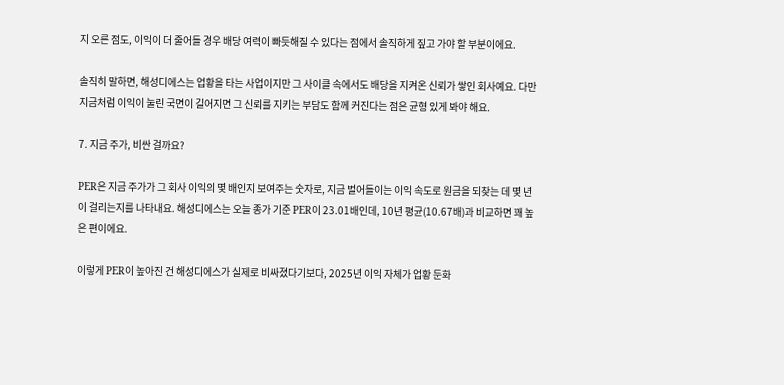지 오른 점도, 이익이 더 줄어들 경우 배당 여력이 빠듯해질 수 있다는 점에서 솔직하게 짚고 가야 할 부분이에요.

솔직히 말하면, 해성디에스는 업황을 타는 사업이지만 그 사이클 속에서도 배당을 지켜온 신뢰가 쌓인 회사예요. 다만 지금처럼 이익이 눌린 국면이 길어지면 그 신뢰를 지키는 부담도 함께 커진다는 점은 균형 있게 봐야 해요.

7. 지금 주가, 비싼 걸까요?

PER은 지금 주가가 그 회사 이익의 몇 배인지 보여주는 숫자로, 지금 벌어들이는 이익 속도로 원금을 되찾는 데 몇 년이 걸리는지를 나타내요. 해성디에스는 오늘 종가 기준 PER이 23.01배인데, 10년 평균(10.67배)과 비교하면 꽤 높은 편이에요.

이렇게 PER이 높아진 건 해성디에스가 실제로 비싸졌다기보다, 2025년 이익 자체가 업황 둔화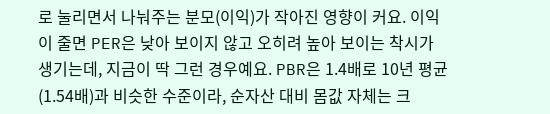로 눌리면서 나눠주는 분모(이익)가 작아진 영향이 커요. 이익이 줄면 PER은 낮아 보이지 않고 오히려 높아 보이는 착시가 생기는데, 지금이 딱 그런 경우예요. PBR은 1.4배로 10년 평균(1.54배)과 비슷한 수준이라, 순자산 대비 몸값 자체는 크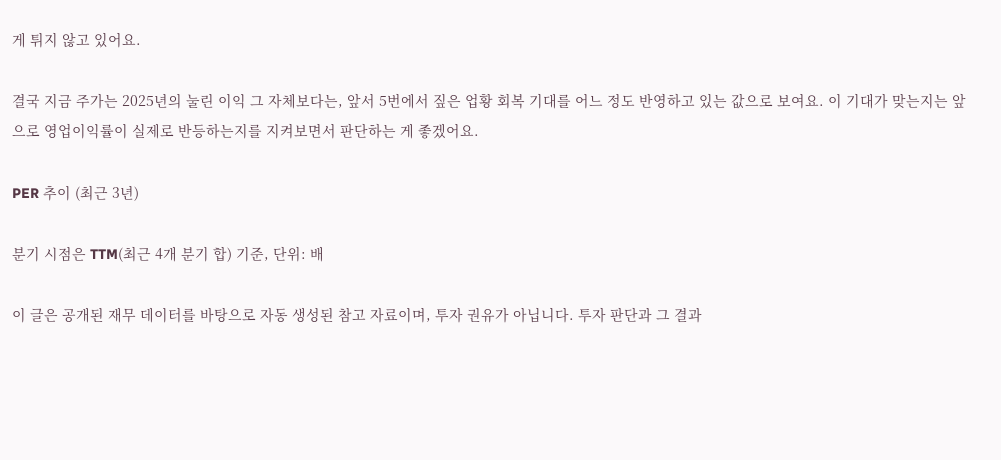게 튀지 않고 있어요.

결국 지금 주가는 2025년의 눌린 이익 그 자체보다는, 앞서 5번에서 짚은 업황 회복 기대를 어느 정도 반영하고 있는 값으로 보여요. 이 기대가 맞는지는 앞으로 영업이익률이 실제로 반등하는지를 지켜보면서 판단하는 게 좋겠어요.

PER 추이 (최근 3년)

분기 시점은 TTM(최근 4개 분기 합) 기준, 단위: 배

이 글은 공개된 재무 데이터를 바탕으로 자동 생성된 참고 자료이며, 투자 권유가 아닙니다. 투자 판단과 그 결과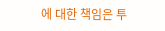에 대한 책임은 투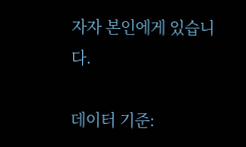자자 본인에게 있습니다.

데이터 기준: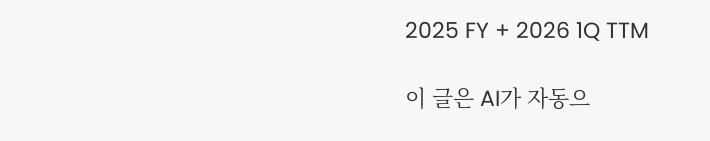2025 FY + 2026 1Q TTM

이 글은 AI가 자동으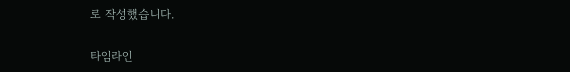로 작성했습니다.

타임라인